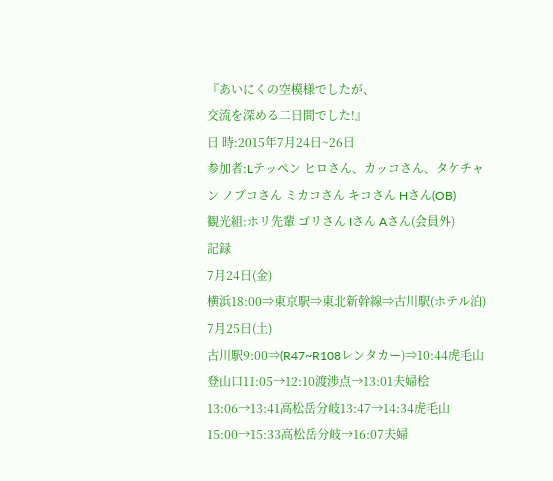『あいにくの空模様でしたが、
交流を深める二日間でした!』
日 時:2015年7月24日~26日
参加者:Lテッペン ヒロさん、カッコさん、タケチャン ノブコさん ミカコさん キコさん Hさん(OB)
観光組:ホリ先輩 ゴリさん Iさん Aさん(会員外)
記録
7月24日(金)
横浜18:00⇒東京駅⇒東北新幹線⇒古川駅(ホテル泊)
7月25日(土)
古川駅9:00⇒(R47~R108レンタカー)⇒10:44虎毛山登山口11:05→12:10渡渉点→13:01夫婦桧13:06→13:41高松岳分岐13:47→14:34虎毛山15:00→15:33高松岳分岐→16:07夫婦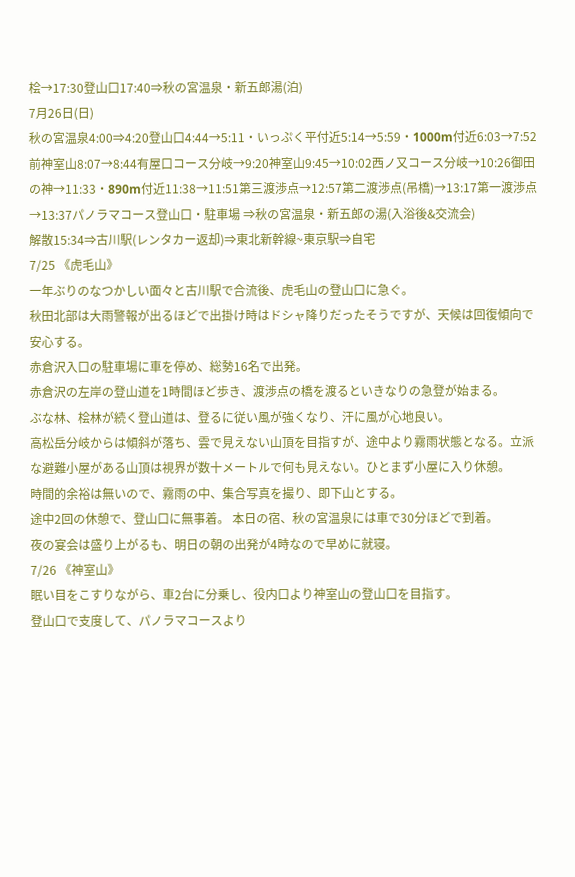桧→17:30登山口17:40⇒秋の宮温泉・新五郎湯(泊)
7月26日(日)
秋の宮温泉4:00⇒4:20登山口4:44→5:11・いっぷく平付近5:14→5:59・1000m付近6:03→7:52前神室山8:07→8:44有屋口コース分岐→9:20神室山9:45→10:02西ノ又コース分岐→10:26御田の神→11:33・890m付近11:38→11:51第三渡渉点→12:57第二渡渉点(吊橋)→13:17第一渡渉点→13:37パノラマコース登山口・駐車場 ⇒秋の宮温泉・新五郎の湯(入浴後&交流会)
解散15:34⇒古川駅(レンタカー返却)⇒東北新幹線~東京駅⇒自宅
7/25 《虎毛山》
一年ぶりのなつかしい面々と古川駅で合流後、虎毛山の登山口に急ぐ。
秋田北部は大雨警報が出るほどで出掛け時はドシャ降りだったそうですが、天候は回復傾向で安心する。
赤倉沢入口の駐車場に車を停め、総勢16名で出発。
赤倉沢の左岸の登山道を1時間ほど歩き、渡渉点の橋を渡るといきなりの急登が始まる。
ぶな林、桧林が続く登山道は、登るに従い風が強くなり、汗に風が心地良い。
高松岳分岐からは傾斜が落ち、雲で見えない山頂を目指すが、途中より霧雨状態となる。立派な避難小屋がある山頂は視界が数十メートルで何も見えない。ひとまず小屋に入り休憩。
時間的余裕は無いので、霧雨の中、集合写真を撮り、即下山とする。
途中2回の休憩で、登山口に無事着。 本日の宿、秋の宮温泉には車で30分ほどで到着。
夜の宴会は盛り上がるも、明日の朝の出発が4時なので早めに就寝。
7/26 《神室山》
眠い目をこすりながら、車2台に分乗し、役内口より神室山の登山口を目指す。
登山口で支度して、パノラマコースより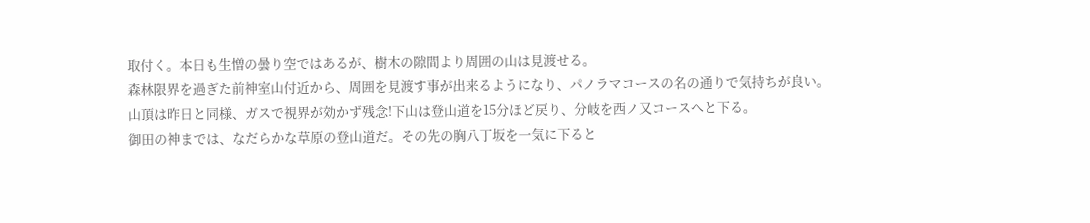取付く。本日も生憎の曇り空ではあるが、樹木の隙間より周囲の山は見渡せる。
森林限界を過ぎた前神室山付近から、周囲を見渡す事が出来るようになり、パノラマコースの名の通りで気持ちが良い。
山頂は昨日と同様、ガスで視界が効かず残念!下山は登山道を15分ほど戻り、分岐を西ノ又コースへと下る。
御田の神までは、なだらかな草原の登山道だ。その先の胸八丁坂を一気に下ると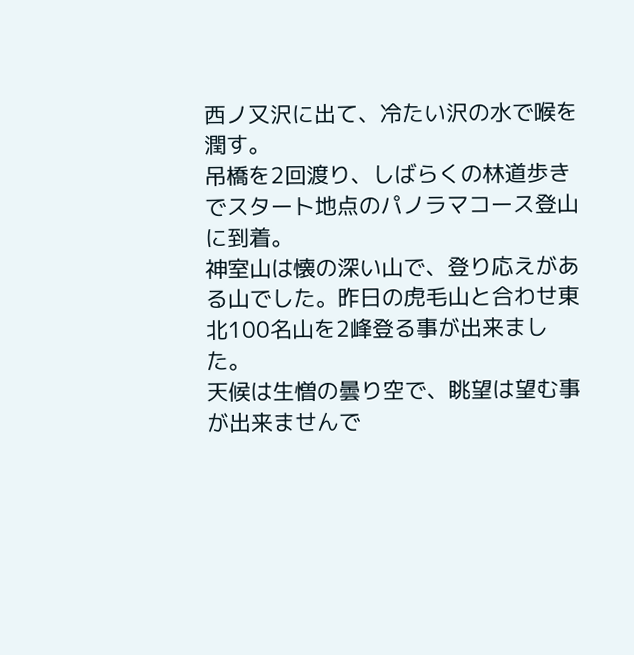西ノ又沢に出て、冷たい沢の水で喉を潤す。
吊橋を2回渡り、しばらくの林道歩きでスタート地点のパノラマコース登山に到着。
神室山は懐の深い山で、登り応えがある山でした。昨日の虎毛山と合わせ東北100名山を2峰登る事が出来ました。
天候は生憎の曇り空で、眺望は望む事が出来ませんで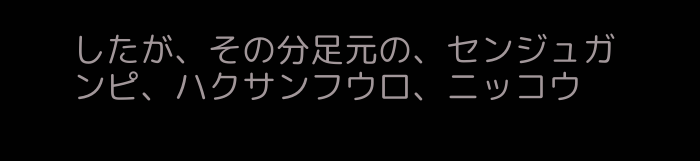したが、その分足元の、センジュガンピ、ハクサンフウロ、ニッコウ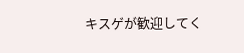キスゲが歓迎してく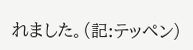れました。(記:テッペン)